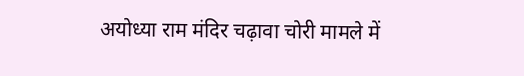अयोध्या राम मंदिर चढ़ावा चोरी मामले में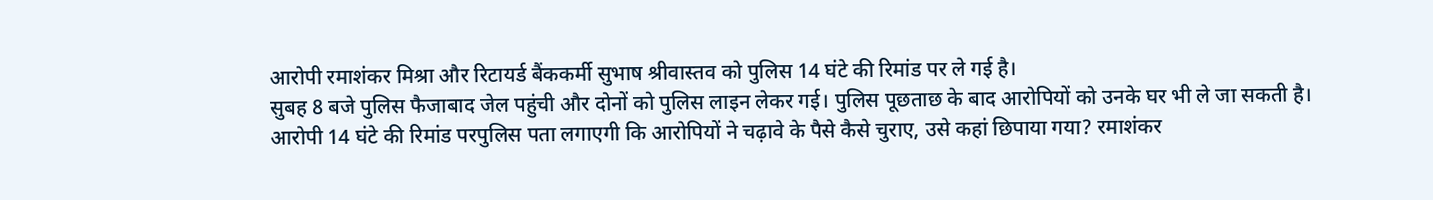आरोपी रमाशंकर मिश्रा और रिटायर्ड बैंककर्मी सुभाष श्रीवास्तव को पुलिस 14 घंटे की रिमांड पर ले गई है।
सुबह 8 बजे पुलिस फैजाबाद जेल पहुंची और दोनों को पुलिस लाइन लेकर गई। पुलिस पूछताछ के बाद आरोपियों को उनके घर भी ले जा सकती है।
आरोपी 14 घंटे की रिमांड परपुलिस पता लगाएगी कि आरोपियों ने चढ़ावे के पैसे कैसे चुराए, उसे कहां छिपाया गया? रमाशंकर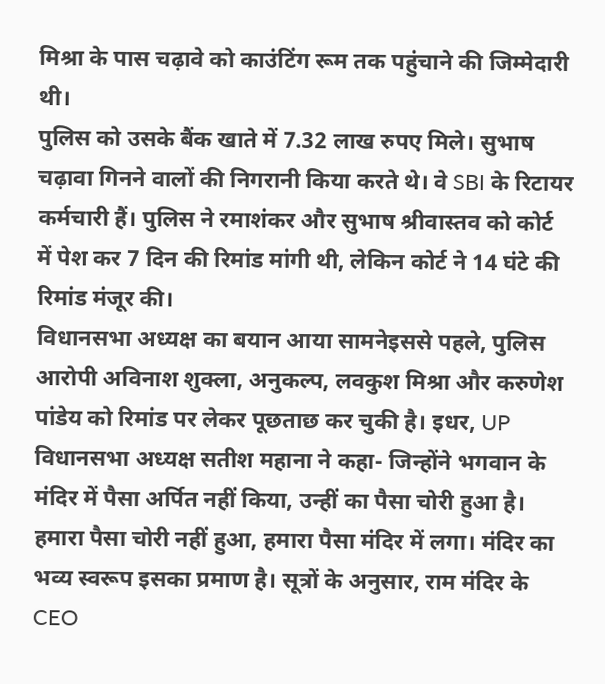मिश्रा के पास चढ़ावे को काउंटिंग रूम तक पहुंचाने की जिम्मेदारी थी।
पुलिस को उसके बैंक खाते में 7.32 लाख रुपए मिले। सुभाष चढ़ावा गिनने वालों की निगरानी किया करते थे। वे SBI के रिटायर कर्मचारी हैं। पुलिस ने रमाशंकर और सुभाष श्रीवास्तव को कोर्ट में पेश कर 7 दिन की रिमांड मांगी थी, लेकिन कोर्ट ने 14 घंटे की रिमांड मंजूर की।
विधानसभा अध्यक्ष का बयान आया सामनेइससे पहले, पुलिस आरोपी अविनाश शुक्ला, अनुकल्प, लवकुश मिश्रा और करुणेश पांडेय को रिमांड पर लेकर पूछताछ कर चुकी है। इधर, UP विधानसभा अध्यक्ष सतीश महाना ने कहा- जिन्होंने भगवान के मंदिर में पैसा अर्पित नहीं किया, उन्हीं का पैसा चोरी हुआ है।
हमारा पैसा चोरी नहीं हुआ, हमारा पैसा मंदिर में लगा। मंदिर का भव्य स्वरूप इसका प्रमाण है। सूत्रों के अनुसार, राम मंदिर के CEO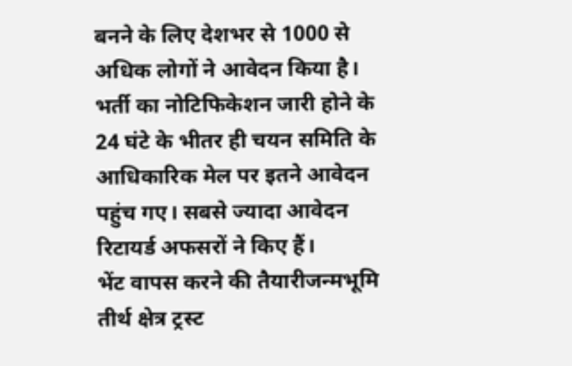बनने के लिए देशभर से 1000 से अधिक लोगों ने आवेदन किया है।
भर्ती का नोटिफिकेशन जारी होने के 24 घंटे के भीतर ही चयन समिति के आधिकारिक मेल पर इतने आवेदन पहुंच गए। सबसे ज्यादा आवेदन रिटायर्ड अफसरों ने किए हैं।
भेंट वापस करने की तैयारीजन्मभूमि तीर्थ क्षेत्र ट्रस्ट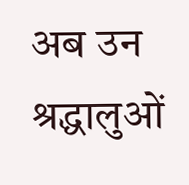अब उन श्रद्धालुओं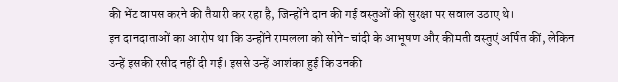की भेंट वापस करने की तैयारी कर रहा है, जिन्होंने दान की गई वस्तुओं की सुरक्षा पर सवाल उठाए थे।
इन दानदाताओं का आरोप था कि उन्होंने रामलला को सोने-चांदी के आभूषण और कीमती वस्तुएं अर्पित कीं, लेकिन उन्हें इसकी रसीद नहीं दी गई। इससे उन्हें आशंका हुई कि उनकी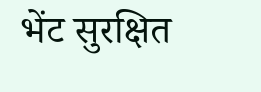भेंट सुरक्षित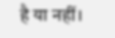है या नहीं।